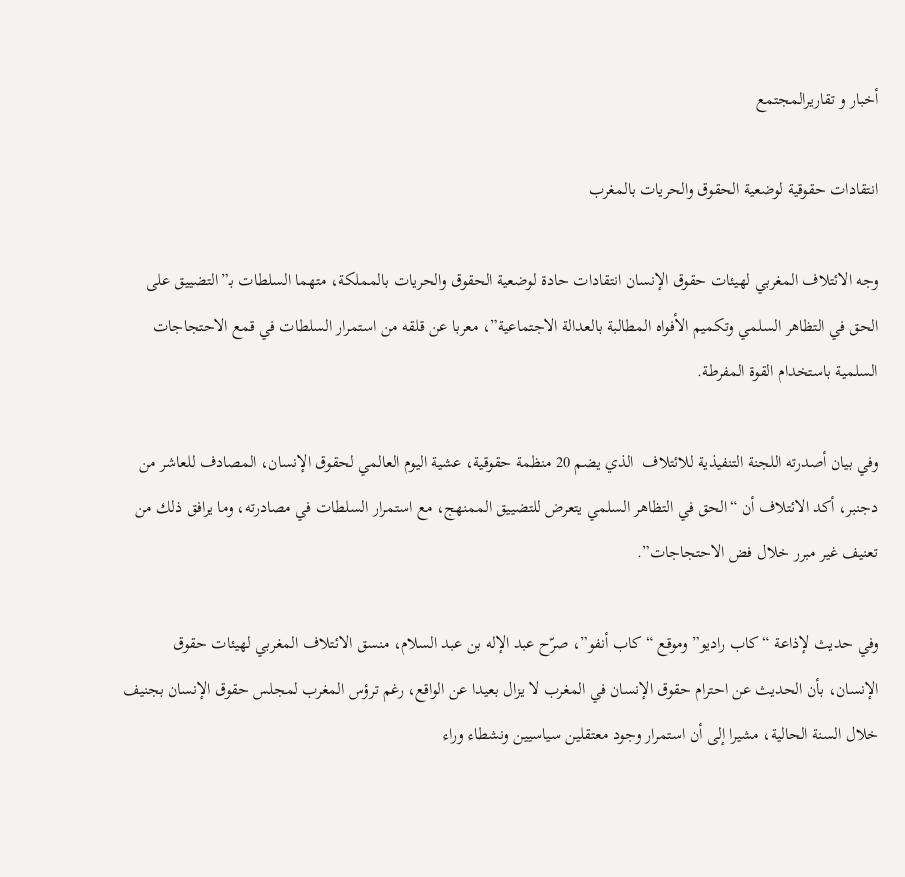أخبار و تقاريرالمجتمع

انتقادات حقوقية لوضعية الحقوق والحريات بالمغرب

وجه الائتلاف المغربي لهيئات حقوق الإنسان انتقادات حادة لوضعية الحقوق والحريات بالمملكة، متهما السلطات بـ”التضييق على الحق في التظاهر السلمي وتكميم الأفواه المطالبة بالعدالة الاجتماعية”، معربا عن قلقه من استمرار السلطات في قمع الاحتجاجات السلمية باستخدام القوة المفرطة.

وفي بيان أصدرته اللجنة التنفيذية للائتلاف  الذي يضم 20 منظمة حقوقية، عشية اليوم العالمي لحقوق الإنسان، المصادف للعاشر من دجنبر، أكد الائتلاف أن “الحق في التظاهر السلمي يتعرض للتضييق الممنهج، مع استمرار السلطات في مصادرته، وما يرافق ذلك من تعنيف غير مبرر خلال فض الاحتجاجات”.

وفي حديث لإذاعة “كاب راديو” وموقع “كاب أنفو”، صرّح عبد الإله بن عبد السلام، منسق الائتلاف المغربي لهيئات حقوق الإنسان، بأن الحديث عن احترام حقوق الإنسان في المغرب لا يزال بعيدا عن الواقع، رغم ترؤس المغرب لمجلس حقوق الإنسان بجنيف خلال السنة الحالية، مشيرا إلى أن استمرار وجود معتقلين سياسيين ونشطاء وراء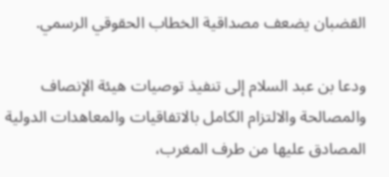القضبان يضعف مصداقية الخطاب الحقوقي الرسمي.

ودعا بن عبد السلام إلى تنفيذ توصيات هيئة الإنصاف والمصالحة والالتزام الكامل بالاتفاقيات والمعاهدات الدولية المصادق عليها من طرف المغرب،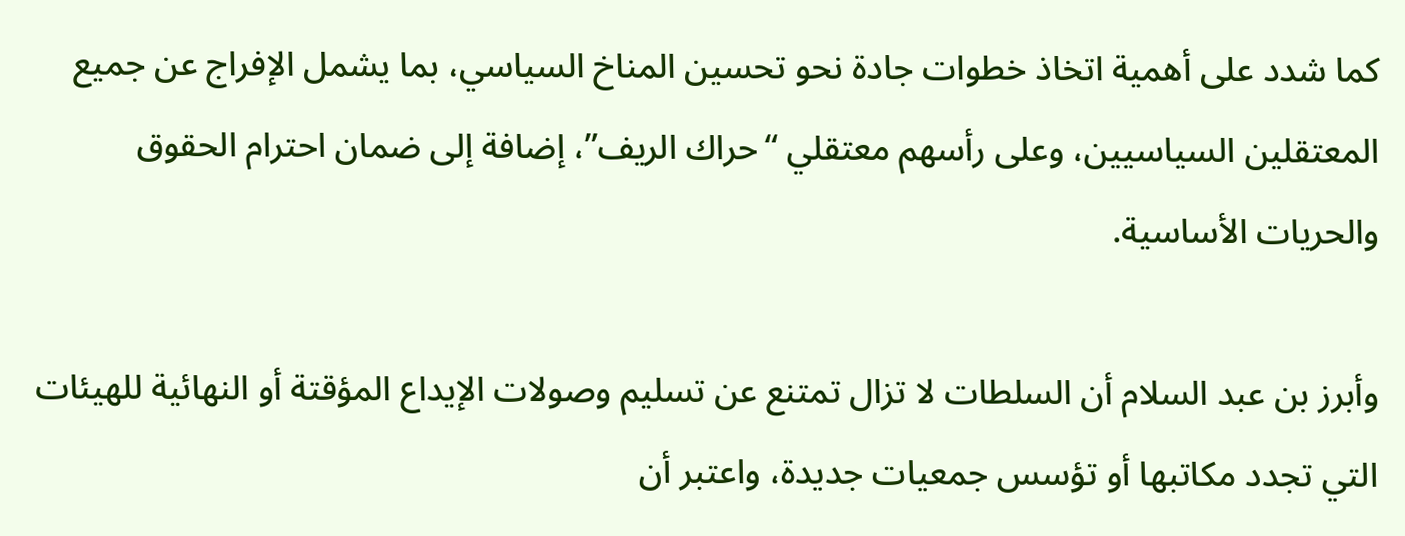كما شدد على أهمية اتخاذ خطوات جادة نحو تحسين المناخ السياسي، بما يشمل الإفراج عن جميع المعتقلين السياسيين، وعلى رأسهم معتقلي “حراك الريف”، إضافة إلى ضمان احترام الحقوق والحريات الأساسية.

وأبرز بن عبد السلام أن السلطات لا تزال تمتنع عن تسليم وصولات الإيداع المؤقتة أو النهائية للهيئات التي تجدد مكاتبها أو تؤسس جمعيات جديدة، واعتبر أن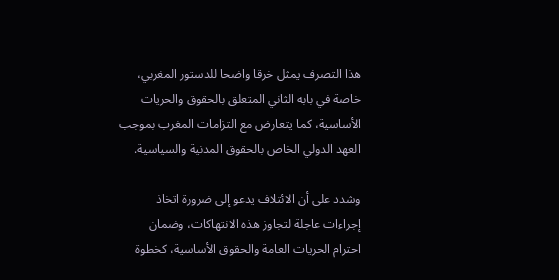هذا التصرف يمثل خرقا واضحا للدستور المغربي، خاصة في بابه الثاني المتعلق بالحقوق والحريات الأساسية، كما يتعارض مع التزامات المغرب بموجب العهد الدولي الخاص بالحقوق المدنية والسياسية.

وشدد على أن الائتلاف يدعو إلى ضرورة اتخاذ إجراءات عاجلة لتجاوز هذه الانتهاكات، وضمان احترام الحريات العامة والحقوق الأساسية، كخطوة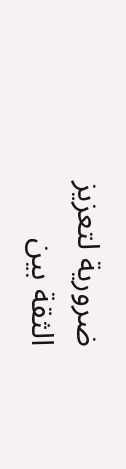ضرورية لتعزيز الثقة بين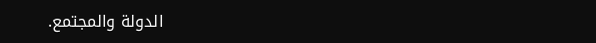الدولة والمجتمع.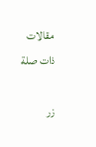مقالات ذات صلة

زر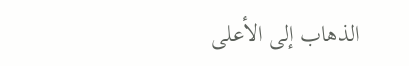الذهاب إلى الأعلى